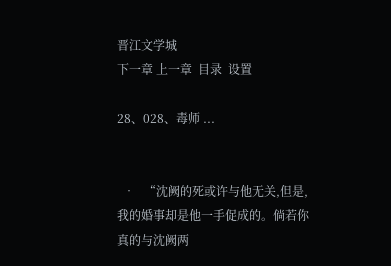晋江文学城
下一章 上一章  目录  设置

28、028、毒师 ...


  •   “沈阙的死或许与他无关,但是,我的婚事却是他一手促成的。倘若你真的与沈阙两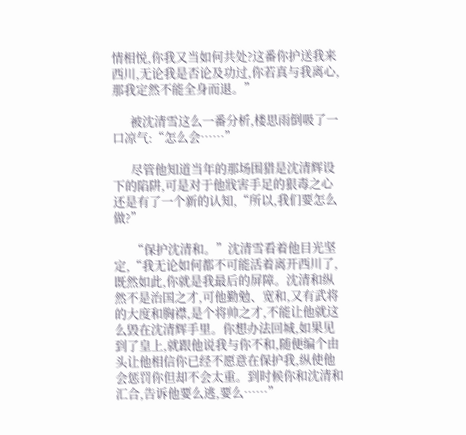情相悦,你我又当如何共处?这番你护送我来西川,无论我是否论及功过,你若真与我离心,那我定然不能全身而退。”

      被沈清雪这么一番分析,楼思雨倒吸了一口凉气:“怎么会……”

      尽管他知道当年的那场围猎是沈清辉设下的陷阱,可是对于他戕害手足的狠毒之心还是有了一个新的认知,“所以,我们要怎么做?”

      “保护沈清和。”沈清雪看着他目光坚定,“我无论如何都不可能活着离开西川了,既然如此,你就是我最后的屏障。沈清和纵然不是治国之才,可他勤勉、宽和,又有武将的大度和胸襟,是个将帅之才,不能让他就这么毁在沈清辉手里。你想办法回城,如果见到了皇上,就跟他说我与你不和,随便编个由头让他相信你已经不愿意在保护我,纵使他会惩罚你但却不会太重。到时候你和沈清和汇合,告诉他要么逃,要么……”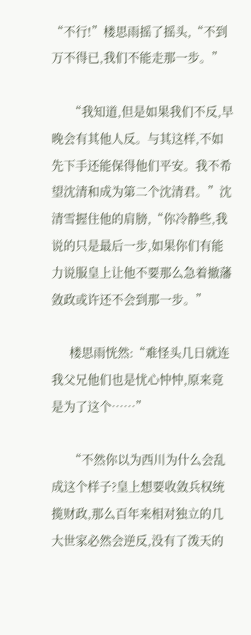“不行!”楼思雨摇了摇头,“不到万不得已,我们不能走那一步。”

      “我知道,但是如果我们不反,早晚会有其他人反。与其这样,不如先下手还能保得他们平安。我不希望沈清和成为第二个沈清君。”沈清雪握住他的肩膀,“你冷静些,我说的只是最后一步,如果你们有能力说服皇上让他不要那么急着撤藩敛政或许还不会到那一步。”

      楼思雨恍然:“难怪头几日就连我父兄他们也是忧心忡忡,原来竟是为了这个……”

      “不然你以为西川为什么会乱成这个样子?皇上想要收敛兵权统揽财政,那么百年来相对独立的几大世家必然会逆反,没有了泼天的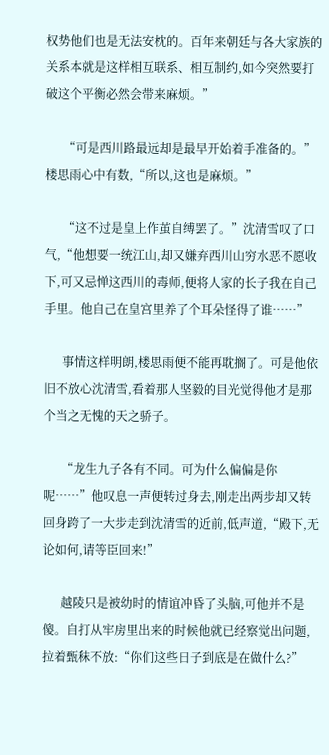权势他们也是无法安枕的。百年来朝廷与各大家族的关系本就是这样相互联系、相互制约,如今突然要打破这个平衡必然会带来麻烦。”

      “可是西川路最远却是最早开始着手准备的。”楼思雨心中有数,“所以,这也是麻烦。”

      “这不过是皇上作茧自缚罢了。”沈清雪叹了口气,“他想要一统江山,却又嫌弃西川山穷水恶不愿收下,可又忌惮这西川的毒师,便将人家的长子我在自己手里。他自己在皇宫里养了个耳朵怪得了谁……”

      事情这样明朗,楼思雨便不能再耽搁了。可是他依旧不放心沈清雪,看着那人坚毅的目光觉得他才是那个当之无愧的天之骄子。

      “龙生九子各有不同。可为什么偏偏是你呢……”他叹息一声便转过身去,刚走出两步却又转回身跨了一大步走到沈清雪的近前,低声道,“殿下,无论如何,请等臣回来!”

      越陵只是被幼时的情谊冲昏了头脑,可他并不是傻。自打从牢房里出来的时候他就已经察觉出问题,拉着甄秣不放:“你们这些日子到底是在做什么?”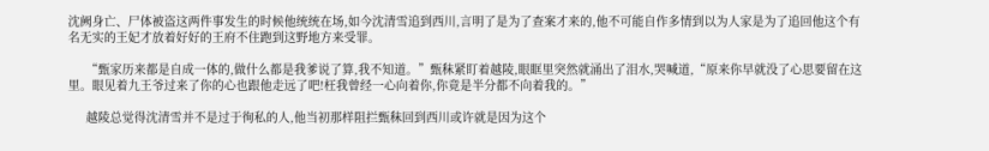沈阙身亡、尸体被盗这两件事发生的时候他统统在场,如今沈清雪追到西川,言明了是为了查案才来的,他不可能自作多情到以为人家是为了追回他这个有名无实的王妃才放着好好的王府不住跑到这野地方来受罪。

      “甄家历来都是自成一体的,做什么都是我爹说了算,我不知道。”甄秣紧盯着越陵,眼眶里突然就涌出了泪水,哭喊道,“原来你早就没了心思要留在这里。眼见着九王爷过来了你的心也跟他走远了吧!枉我曾经一心向着你,你竟是半分都不向着我的。”

      越陵总觉得沈清雪并不是过于徇私的人,他当初那样阻拦甄秣回到西川或许就是因为这个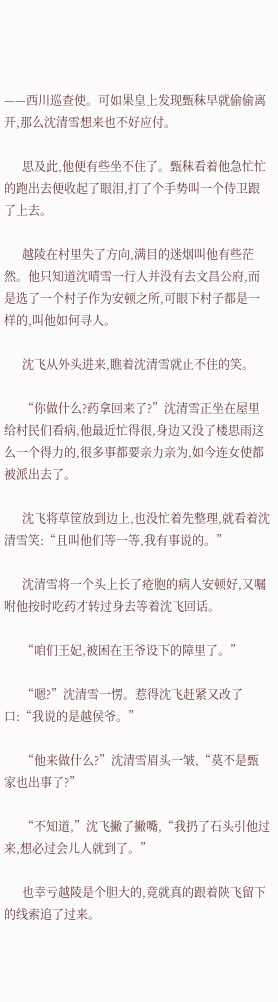——西川巡查使。可如果皇上发现甄秣早就偷偷离开,那么沈清雪想来也不好应付。

      思及此,他便有些坐不住了。甄秣看着他急忙忙的跑出去便收起了眼泪,打了个手势叫一个侍卫跟了上去。

      越陵在村里失了方向,满目的迷烟叫他有些茫然。他只知道沈晴雪一行人并没有去文昌公府,而是选了一个村子作为安顿之所,可眼下村子都是一样的,叫他如何寻人。

      沈飞从外头进来,瞧着沈清雪就止不住的笑。

      “你做什么?药拿回来了?”沈清雪正坐在屋里给村民们看病,他最近忙得很,身边又没了楼思雨这么一个得力的,很多事都要亲力亲为,如今连女使都被派出去了。

      沈飞将草筐放到边上,也没忙着先整理,就看着沈清雪笑:“且叫他们等一等,我有事说的。”

      沈清雪将一个头上长了疮胞的病人安顿好,又嘱咐他按时吃药才转过身去等着沈飞回话。

      “咱们王妃,被困在王爷设下的障里了。”

      “嗯?”沈清雪一愣。惹得沈飞赶紧又改了口:“我说的是越侯爷。”

      “他来做什么?”沈清雪眉头一皱,“莫不是甄家也出事了?”

      “不知道,”沈飞撇了撇嘴,“我扔了石头引他过来,想必过会儿人就到了。”

      也幸亏越陵是个胆大的,竟就真的跟着陕飞留下的线索追了过来。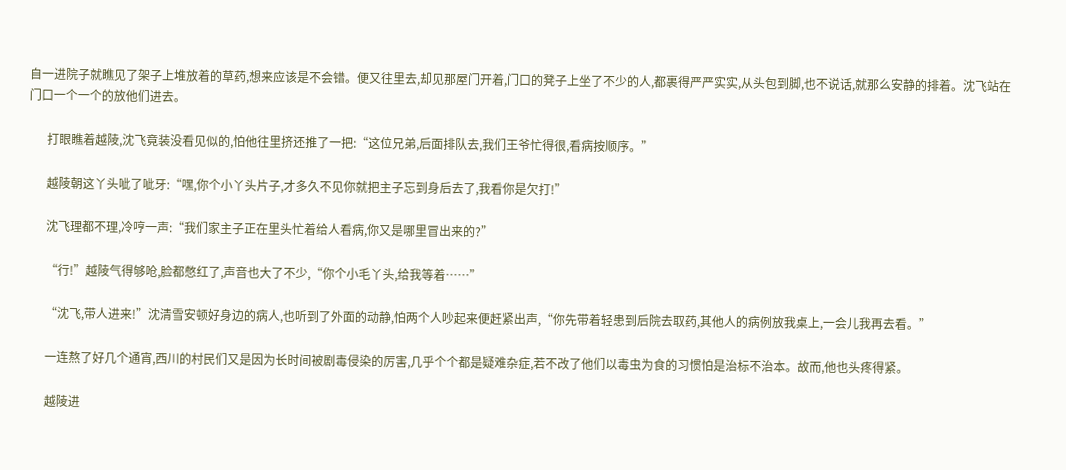自一进院子就瞧见了架子上堆放着的草药,想来应该是不会错。便又往里去,却见那屋门开着,门口的凳子上坐了不少的人,都裹得严严实实,从头包到脚,也不说话,就那么安静的排着。沈飞站在门口一个一个的放他们进去。

      打眼瞧着越陵,沈飞竟装没看见似的,怕他往里挤还推了一把:“这位兄弟,后面排队去,我们王爷忙得很,看病按顺序。”

      越陵朝这丫头呲了呲牙:“嘿,你个小丫头片子,才多久不见你就把主子忘到身后去了,我看你是欠打!”

      沈飞理都不理,冷哼一声:“我们家主子正在里头忙着给人看病,你又是哪里冒出来的?”

      “行!”越陵气得够呛,脸都憋红了,声音也大了不少,“你个小毛丫头,给我等着……”

      “沈飞,带人进来!”沈清雪安顿好身边的病人,也听到了外面的动静,怕两个人吵起来便赶紧出声,“你先带着轻患到后院去取药,其他人的病例放我桌上,一会儿我再去看。”

      一连熬了好几个通宵,西川的村民们又是因为长时间被剧毒侵染的厉害,几乎个个都是疑难杂症,若不改了他们以毒虫为食的习惯怕是治标不治本。故而,他也头疼得紧。

      越陵进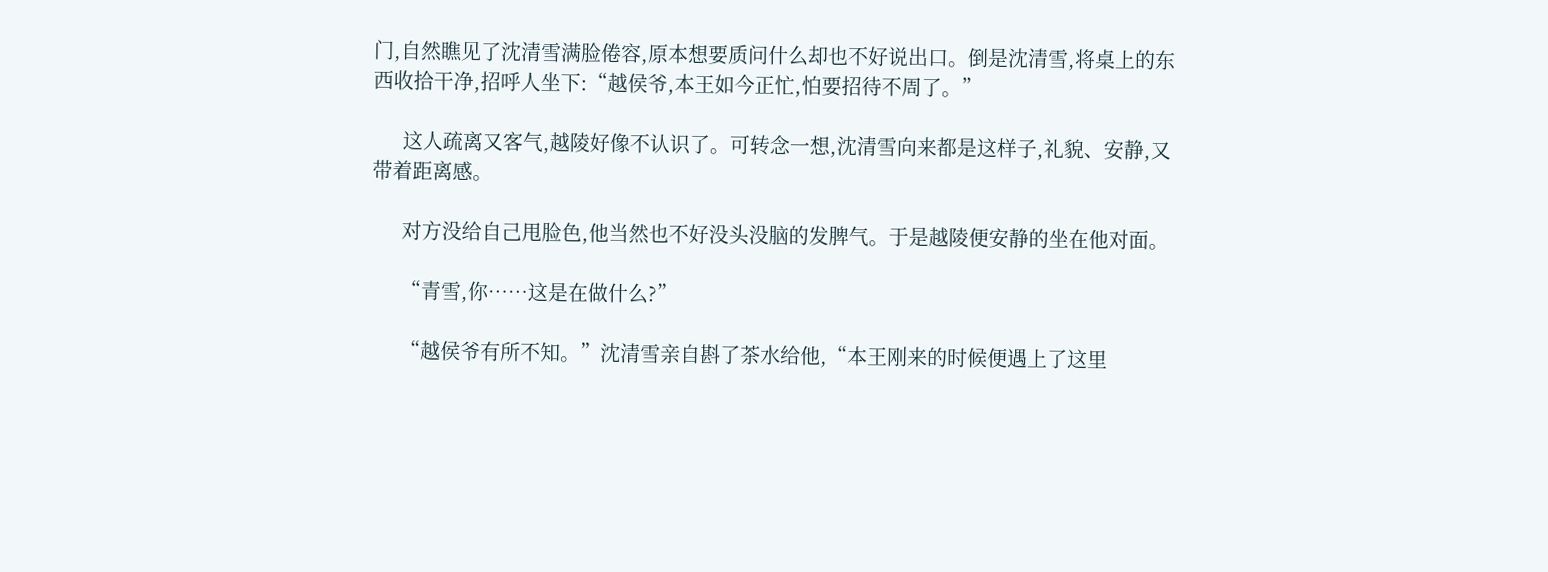门,自然瞧见了沈清雪满脸倦容,原本想要质问什么却也不好说出口。倒是沈清雪,将桌上的东西收拾干净,招呼人坐下:“越侯爷,本王如今正忙,怕要招待不周了。”

      这人疏离又客气,越陵好像不认识了。可转念一想,沈清雪向来都是这样子,礼貌、安静,又带着距离感。

      对方没给自己甩脸色,他当然也不好没头没脑的发脾气。于是越陵便安静的坐在他对面。

      “青雪,你……这是在做什么?”

      “越侯爷有所不知。”沈清雪亲自斟了茶水给他,“本王刚来的时候便遇上了这里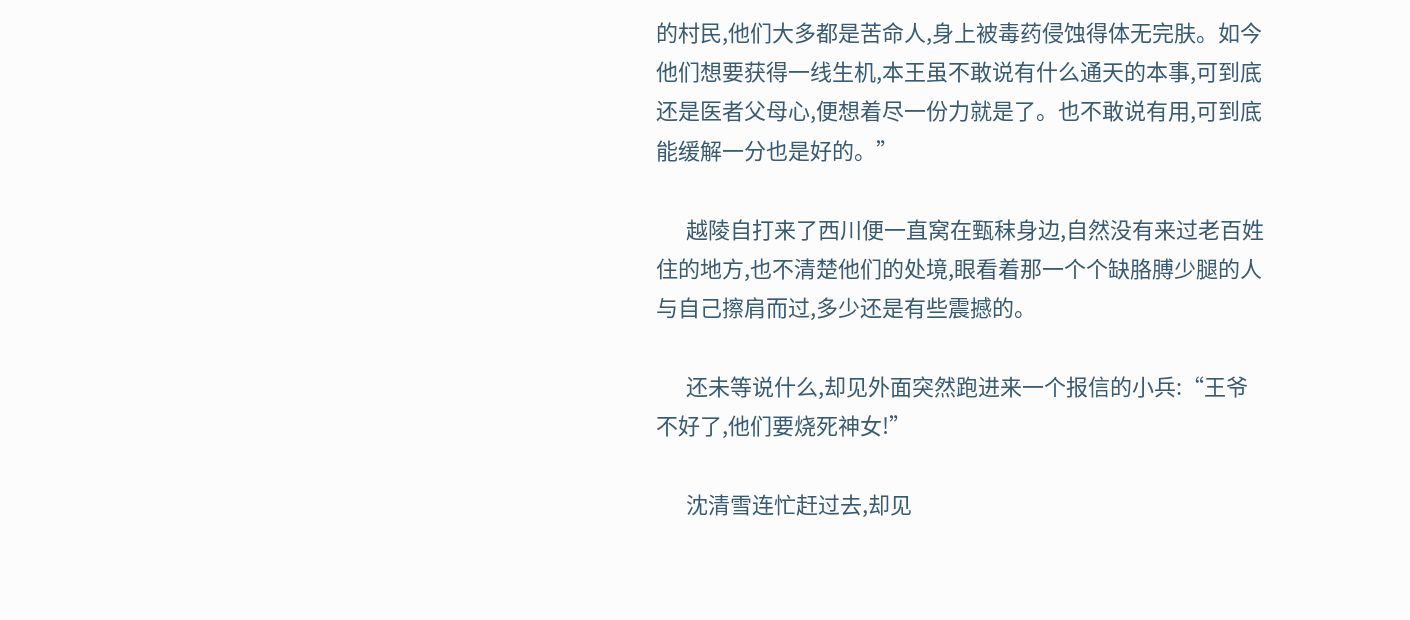的村民,他们大多都是苦命人,身上被毒药侵蚀得体无完肤。如今他们想要获得一线生机,本王虽不敢说有什么通天的本事,可到底还是医者父母心,便想着尽一份力就是了。也不敢说有用,可到底能缓解一分也是好的。”

      越陵自打来了西川便一直窝在甄秣身边,自然没有来过老百姓住的地方,也不清楚他们的处境,眼看着那一个个缺胳膊少腿的人与自己擦肩而过,多少还是有些震撼的。

      还未等说什么,却见外面突然跑进来一个报信的小兵:“王爷不好了,他们要烧死神女!”

      沈清雪连忙赶过去,却见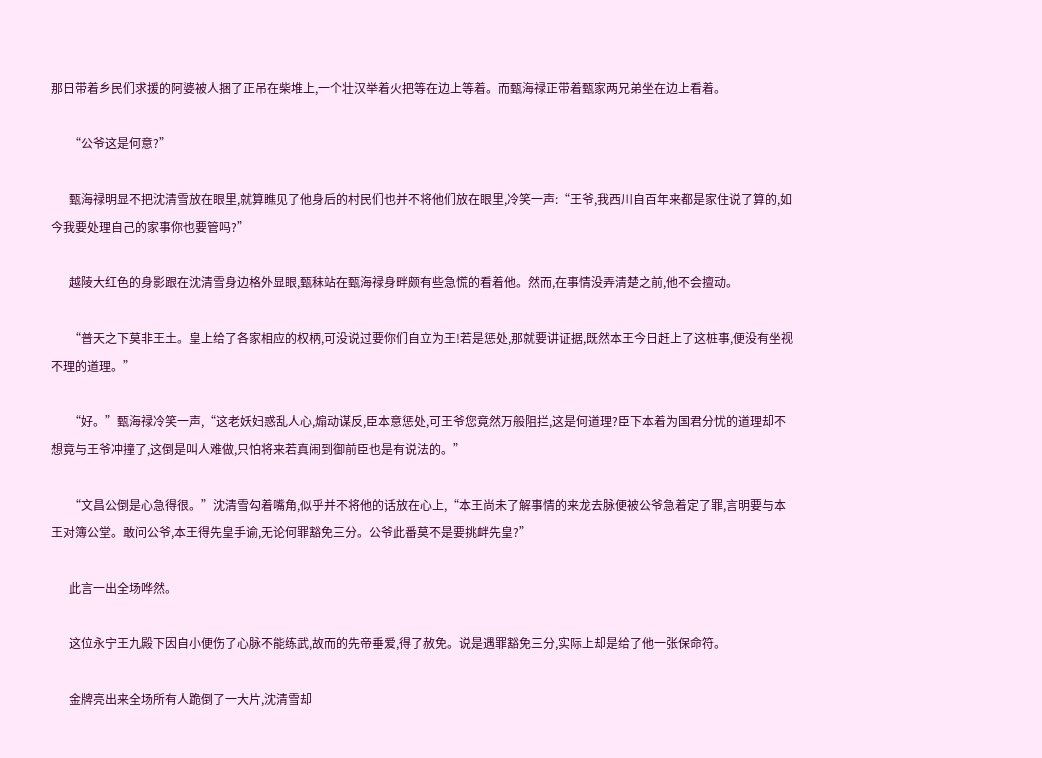那日带着乡民们求援的阿婆被人捆了正吊在柴堆上,一个壮汉举着火把等在边上等着。而甄海禄正带着甄家两兄弟坐在边上看着。

      “公爷这是何意?”

      甄海禄明显不把沈清雪放在眼里,就算瞧见了他身后的村民们也并不将他们放在眼里,冷笑一声:“王爷,我西川自百年来都是家住说了算的,如今我要处理自己的家事你也要管吗?”

      越陵大红色的身影跟在沈清雪身边格外显眼,甄秣站在甄海禄身畔颇有些急慌的看着他。然而,在事情没弄清楚之前,他不会擅动。

      “普天之下莫非王土。皇上给了各家相应的权柄,可没说过要你们自立为王!若是惩处,那就要讲证据,既然本王今日赶上了这桩事,便没有坐视不理的道理。”

      “好。”甄海禄冷笑一声,“这老妖妇惑乱人心,煽动谋反,臣本意惩处,可王爷您竟然万般阻拦,这是何道理?臣下本着为国君分忧的道理却不想竟与王爷冲撞了,这倒是叫人难做,只怕将来若真闹到御前臣也是有说法的。”

      “文昌公倒是心急得很。”沈清雪勾着嘴角,似乎并不将他的话放在心上,“本王尚未了解事情的来龙去脉便被公爷急着定了罪,言明要与本王对簿公堂。敢问公爷,本王得先皇手谕,无论何罪豁免三分。公爷此番莫不是要挑衅先皇?”

      此言一出全场哗然。

      这位永宁王九殿下因自小便伤了心脉不能练武,故而的先帝垂爱,得了赦免。说是遇罪豁免三分,实际上却是给了他一张保命符。

      金牌亮出来全场所有人跪倒了一大片,沈清雪却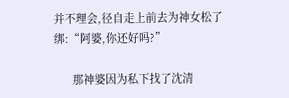并不理会,径自走上前去为神女松了绑:“阿婆,你还好吗?”

      那神婆因为私下找了沈清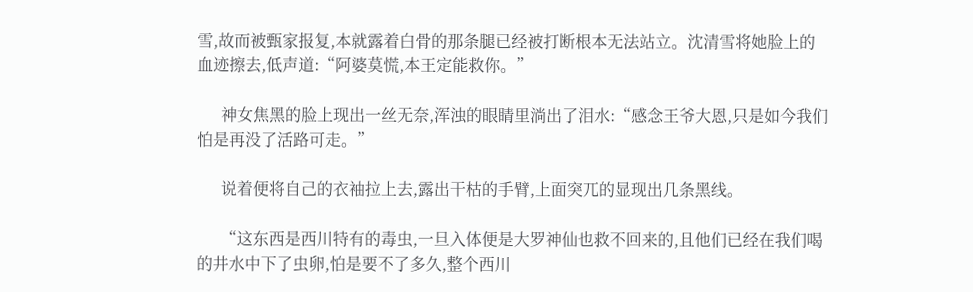雪,故而被甄家报复,本就露着白骨的那条腿已经被打断根本无法站立。沈清雪将她脸上的血迹擦去,低声道:“阿婆莫慌,本王定能救你。”

      神女焦黑的脸上现出一丝无奈,浑浊的眼睛里淌出了泪水:“感念王爷大恩,只是如今我们怕是再没了活路可走。”

      说着便将自己的衣袖拉上去,露出干枯的手臂,上面突兀的显现出几条黑线。

      “这东西是西川特有的毒虫,一旦入体便是大罗神仙也救不回来的,且他们已经在我们喝的井水中下了虫卵,怕是要不了多久,整个西川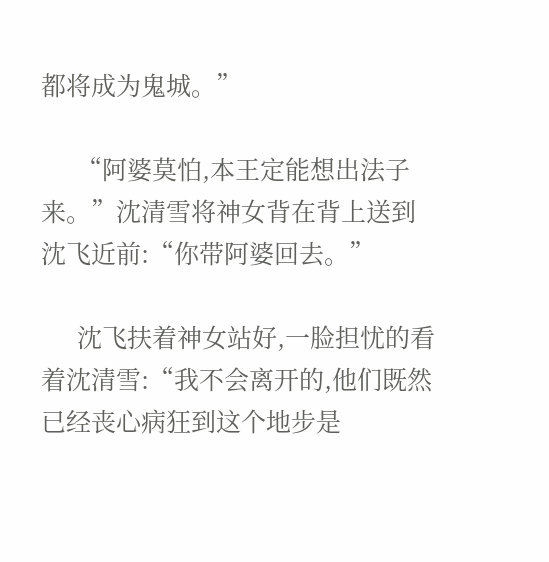都将成为鬼城。”

      “阿婆莫怕,本王定能想出法子来。”沈清雪将神女背在背上送到沈飞近前:“你带阿婆回去。”

      沈飞扶着神女站好,一脸担忧的看着沈清雪:“我不会离开的,他们既然已经丧心病狂到这个地步是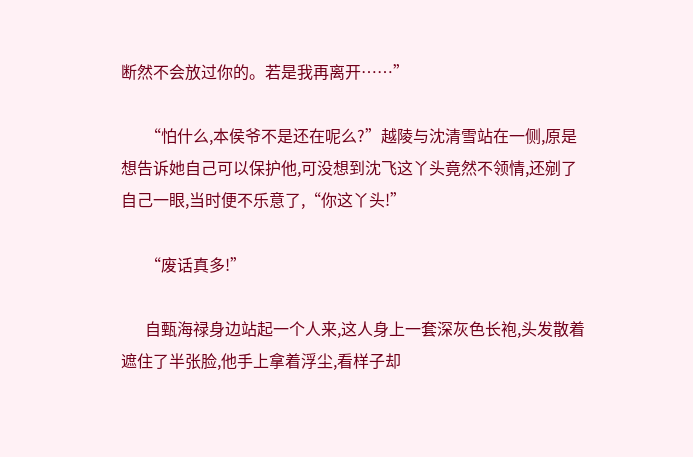断然不会放过你的。若是我再离开……”

      “怕什么,本侯爷不是还在呢么?”越陵与沈清雪站在一侧,原是想告诉她自己可以保护他,可没想到沈飞这丫头竟然不领情,还剜了自己一眼,当时便不乐意了,“你这丫头!”

      “废话真多!”

      自甄海禄身边站起一个人来,这人身上一套深灰色长袍,头发散着遮住了半张脸,他手上拿着浮尘,看样子却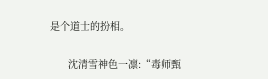是个道士的扮相。

      沈清雪神色一凛:“毒师甄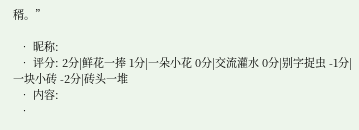稰。”

  • 昵称:
  • 评分: 2分|鲜花一捧 1分|一朵小花 0分|交流灌水 0分|别字捉虫 -1分|一块小砖 -2分|砖头一堆
  • 内容:
  •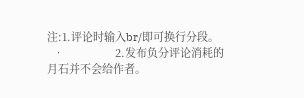注:1.评论时输入br/即可换行分段。
  •                 2.发布负分评论消耗的月石并不会给作者。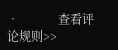•             查看评论规则>>